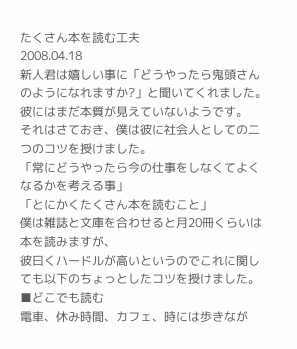たくさん本を読む工夫
2008.04.18
新人君は嬉しい事に「どうやったら鬼頭さんのようになれますか?」と聞いてくれました。
彼にはまだ本質が見えていないようです。
それはさておき、僕は彼に社会人としての二つのコツを授けました。
「常にどうやったら今の仕事をしなくてよくなるかを考える事」
「とにかくたくさん本を読むこと」
僕は雑誌と文庫を合わせると月20冊くらいは本を読みますが、
彼曰くハードルが高いというのでこれに関しても以下のちょっとしたコツを授けました。
■どこでも読む
電車、休み時間、カフェ、時には歩きなが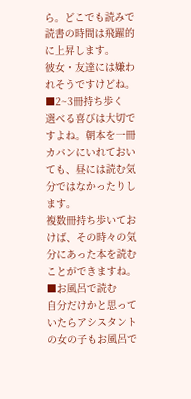ら。どこでも読みで読書の時間は飛躍的に上昇します。
彼女・友達には嫌われそうですけどね。
■2~3冊持ち歩く
選べる喜びは大切ですよね。朝本を一冊カバンにいれておいても、昼には読む気分ではなかったりします。
複数冊持ち歩いておけば、その時々の気分にあった本を読むことができますね。
■お風呂で読む
自分だけかと思っていたらアシスタントの女の子もお風呂で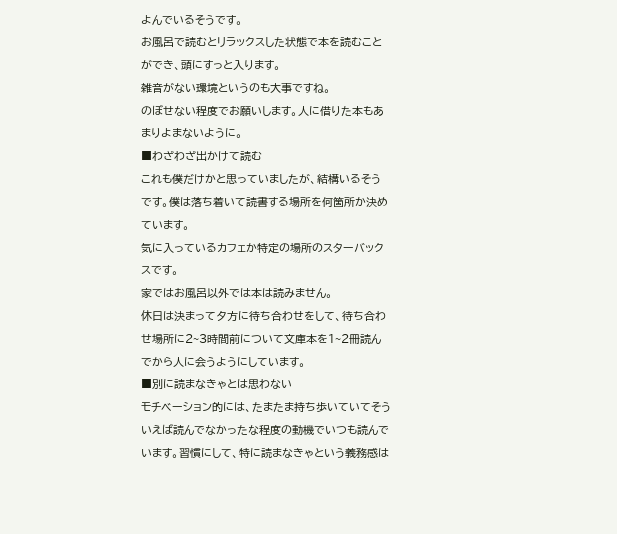よんでいるそうです。
お風呂で読むとリラックスした状態で本を読むことができ、頭にすっと入ります。
雑音がない環境というのも大事ですね。
のぼせない程度でお願いします。人に借りた本もあまりよまないように。
■わざわざ出かけて読む
これも僕だけかと思っていましたが、結構いるそうです。僕は落ち着いて読書する場所を何箇所か決めています。
気に入っているカフェか特定の場所のスターバックスです。
家ではお風呂以外では本は読みません。
休日は決まって夕方に待ち合わせをして、待ち合わせ場所に2~3時間前について文庫本を1~2冊読んでから人に会うようにしています。
■別に読まなきゃとは思わない
モチベーション的には、たまたま持ち歩いていてそういえば読んでなかったな程度の動機でいつも読んでいます。習慣にして、特に読まなきゃという義務感は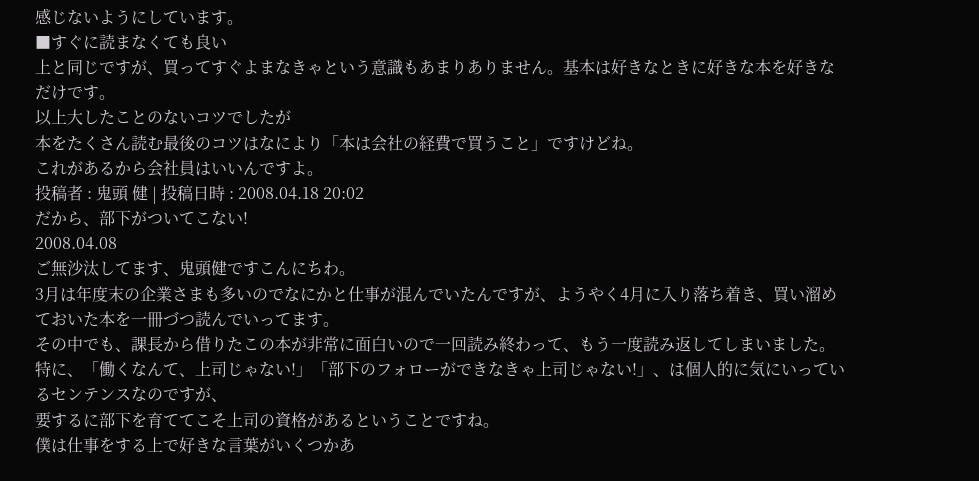感じないようにしています。
■すぐに読まなくても良い
上と同じですが、買ってすぐよまなきゃという意識もあまりありません。基本は好きなときに好きな本を好きなだけです。
以上大したことのないコツでしたが
本をたくさん読む最後のコツはなにより「本は会社の経費で買うこと」ですけどね。
これがあるから会社員はいいんですよ。
投稿者 : 鬼頭 健 | 投稿日時 : 2008.04.18 20:02
だから、部下がついてこない!
2008.04.08
ご無沙汰してます、鬼頭健ですこんにちわ。
3月は年度末の企業さまも多いのでなにかと仕事が混んでいたんですが、ようやく4月に入り落ち着き、買い溜めておいた本を一冊づつ読んでいってます。
その中でも、課長から借りたこの本が非常に面白いので一回読み終わって、もう一度読み返してしまいました。
特に、「働くなんて、上司じゃない!」「部下のフォローができなきゃ上司じゃない!」、は個人的に気にいっているセンテンスなのですが、
要するに部下を育ててこそ上司の資格があるということですね。
僕は仕事をする上で好きな言葉がいくつかあ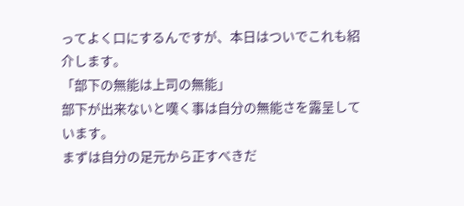ってよく口にするんですが、本日はついでこれも紹介します。
「部下の無能は上司の無能」
部下が出来ないと嘆く事は自分の無能さを露呈しています。
まずは自分の足元から正すべきだ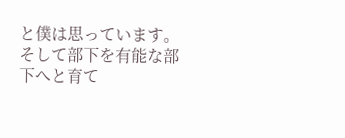と僕は思っています。
そして部下を有能な部下へと育て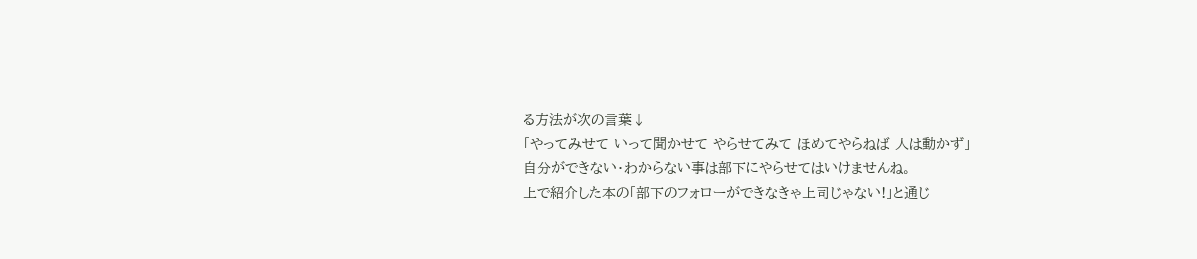る方法が次の言葉↓
「やってみせて いって聞かせて やらせてみて ほめてやらねば 人は動かず」
自分ができない・わからない事は部下にやらせてはいけませんね。
上で紹介した本の「部下のフォローができなきゃ上司じゃない!」と通じ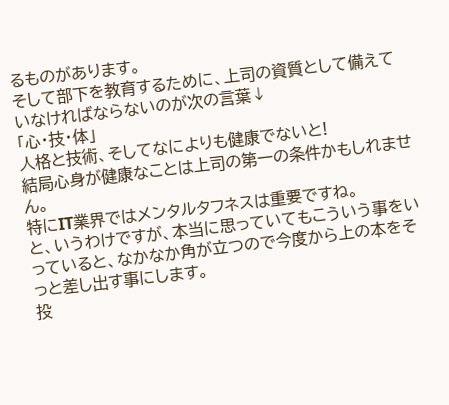るものがあります。
そして部下を教育するために、上司の資質として備えていなければならないのが次の言葉↓
「心・技・体」
人格と技術、そしてなによりも健康でないと!
結局心身が健康なことは上司の第一の条件かもしれません。
特にIT業界ではメンタルタフネスは重要ですね。
と、いうわけですが、本当に思っていてもこういう事をいっていると、なかなか角が立つので今度から上の本をそっと差し出す事にします。
投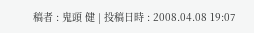稿者 : 鬼頭 健 | 投稿日時 : 2008.04.08 19:07